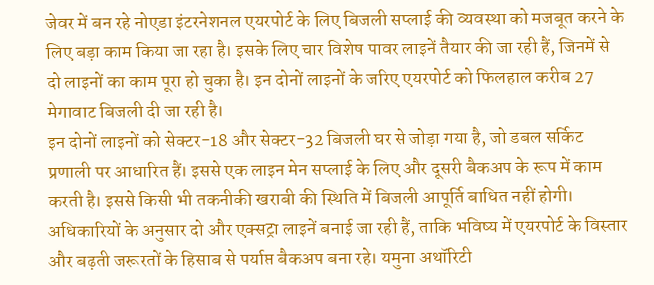जेवर में बन रहे नोएडा इंटरनेशनल एयरपोर्ट के लिए बिजली सप्लाई की व्यवस्था को मजबूत करने के लिए बड़ा काम किया जा रहा है। इसके लिए चार विशेष पावर लाइनें तैयार की जा रही हैं, जिनमें से दो लाइनों का काम पूरा हो चुका है। इन दोनों लाइनों के जरिए एयरपोर्ट को फिलहाल करीब 27 मेगावाट बिजली दी जा रही है।
इन दोनों लाइनों को सेक्टर-18 और सेक्टर-32 बिजली घर से जोड़ा गया है, जो डबल सर्किट प्रणाली पर आधारित हैं। इससे एक लाइन मेन सप्लाई के लिए और दूसरी बैकअप के रूप में काम करती है। इससे किसी भी तकनीकी खराबी की स्थिति में बिजली आपूर्ति बाधित नहीं होगी।
अधिकारियों के अनुसार दो और एक्सट्रा लाइनें बनाई जा रही हैं, ताकि भविष्य में एयरपोर्ट के विस्तार और बढ़ती जरूरतों के हिसाब से पर्याप्त बैकअप बना रहे। यमुना अथॉरिटी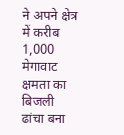ने अपने क्षेत्र में करीब 1,000 मेगावाट क्षमता का बिजली ढांचा बना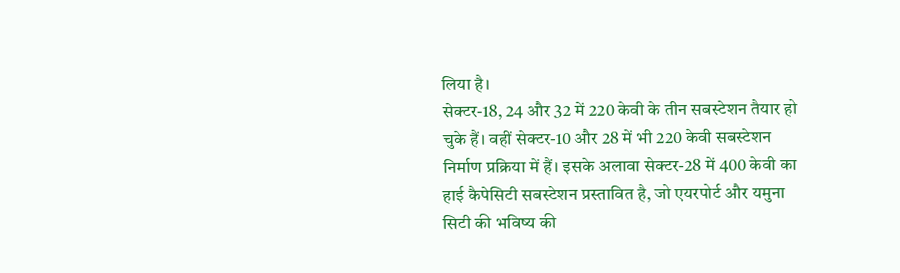लिया है।
सेक्टर-18, 24 और 32 में 220 केवी के तीन सबस्टेशन तैयार हो चुके हैं। वहीं सेक्टर-10 और 28 में भी 220 केवी सबस्टेशन निर्माण प्रक्रिया में हैं। इसके अलावा सेक्टर-28 में 400 केवी का हाई कैपेसिटी सबस्टेशन प्रस्तावित है, जो एयरपोर्ट और यमुना सिटी की भविष्य की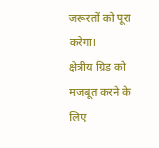जरूरतों को पूरा करेगा।
क्षेत्रीय ग्रिड को मजबूत करने के लिए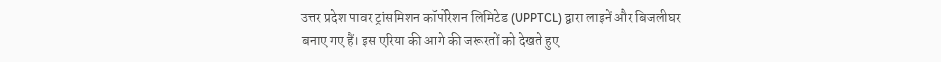उत्तर प्रदेश पावर ट्रांसमिशन कॉर्पोरेशन लिमिटेड (UPPTCL) द्वारा लाइनें और बिजलीघर बनाए गए हैं। इस एरिया की आगे की जरूरतों को देखते हुए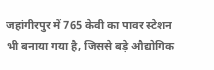जहांगीरपुर में 765 केवी का पावर स्टेशन भी बनाया गया है, जिससे बड़े औद्योगिक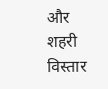और शहरी विस्तार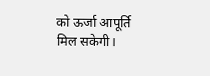को ऊर्जा आपूर्ति मिल सकेगी।